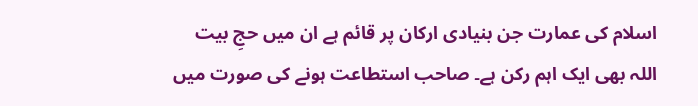اسلام کی عمارت جن بنیادی ارکان پر قائم ہے ان میں حجِ بیت اللہ بھی ایک اہم رکن ہے۔ صاحب استطاعت ہونے کی صورت میں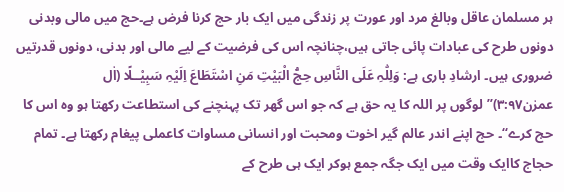ہر مسلمان عاقل وبالغ مرد اور عورت پر زندگی میں ایک بار حج کرنا فرض ہے۔حج میں مالی وبدنی دونوں طرح کی عبادات پائی جاتی ہیں،چنانچہ اس کی فرضیت کے لیے مالی اور بدنی، دونوں قدرتیں ضروری ہیں۔ ارشادِ باری ہے: وَلِلّٰہِ عَلَی النَّاسِ حِجُّ الْبَیْتِ مَنِ اسْتَطَاعَ اِلَیْہِ سَبِیْــلًا (اٰل عمرٰن۳:۹۷)’’لوگوں پر اللہ کا یہ حق ہے کہ جو اس گھر تک پہنچنے کی استطاعت رکھتا ہو وہ اس کا حج کرے‘‘۔ حج اپنے اندر عالم گیر اخوت ومحبت اور انسانی مساوات کاعملی پیغام رکھتا ہے۔ تمام حجاج کاایک وقت میں ایک جگہ جمع ہوکر ایک ہی طرح کے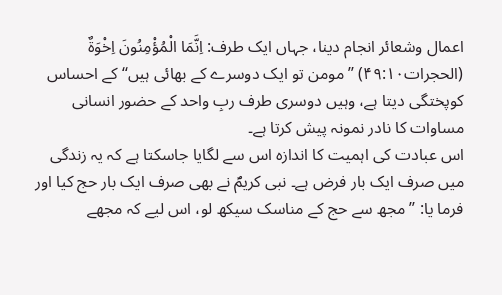اعمال وشعائر انجام دینا، جہاں ایک طرف: اِنَّمَا الْمُؤْمِنُونَ اِخْوَۃٌ (الحجرات۴۹:۱۰) ’’مومن تو ایک دوسرے کے بھائی ہیں‘‘ کے احساس کوپختگی دیتا ہے، وہیں دوسری طرف ربِ واحد کے حضور انسانی مساوات کا نادر نمونہ پیش کرتا ہے۔
اس عبادت کی اہمیت کا اندازہ اس سے لگایا جاسکتا ہے کہ یہ زندگی میں صرف ایک بار فرض ہے۔ نبی کریمؐ نے بھی صرف ایک بار حج کیا اور فرما یا: ’’مجھ سے حج کے مناسک سیکھ لو، اس لیے کہ مجھے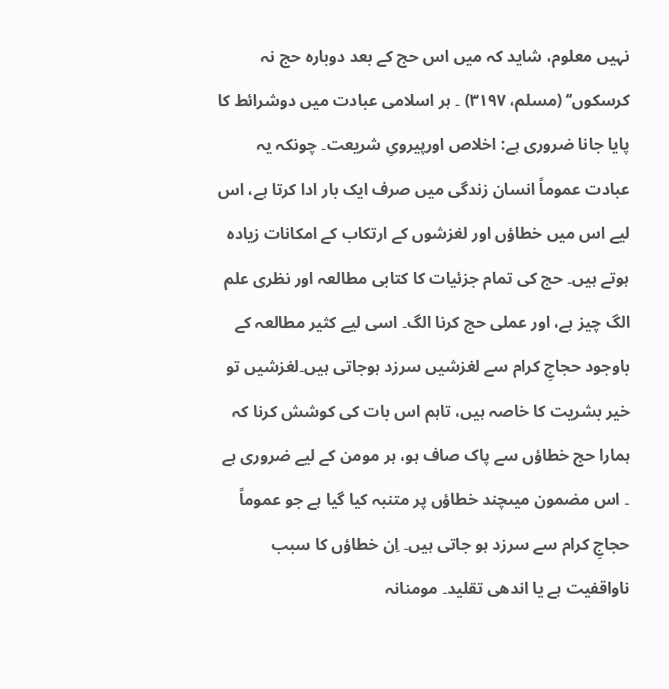نہیں معلوم، شاید کہ میں اس حج کے بعد دوبارہ حج نہ کرسکوں‘‘ (مسلم، ۳۱۹۷) ۔ ہر اسلامی عبادت میں دوشرائط کا پایا جانا ضروری ہے: اخلاص اورپیرویِ شریعت۔ چونکہ یہ عبادت عموماً انسان زندگی میں صرف ایک بار ادا کرتا ہے، اس لیے اس میں خطاؤں اور لغزشوں کے ارتکاب کے امکانات زیادہ ہوتے ہیں۔ حج کی تمام جزئیات کا کتابی مطالعہ اور نظری علم الگ چیز ہے، اور عملی حج کرنا الگ۔ اسی لیے کثیر مطالعہ کے باوجود حجاجِ کرام سے لغزشیں سرزد ہوجاتی ہیں۔لغزشیں تو خیر بشریت کا خاصہ ہیں، تاہم اس بات کی کوشش کرنا کہ ہمارا حج خطاؤں سے پاک صاف ہو، ہر مومن کے لیے ضروری ہے ۔ اس مضمون میںچند خطاؤں پر متنبہ کیا گیا ہے جو عموماً حجاجِ کرام سے سرزد ہو جاتی ہیں۔ اِن خطاؤں کا سبب ناواقفیت ہے یا اندھی تقلید۔ مومنانہ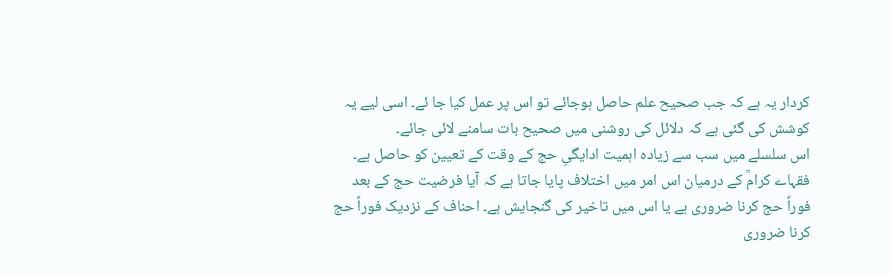کردار یہ ہے کہ جب صحیح علم حاصل ہوجائے تو اس پر عمل کیا جا ئے۔ اسی لیے یہ کوشش کی گئی ہے کہ دلائل کی روشنی میں صحیح بات سامنے لائی جائے۔
اس سلسلے میں سب سے زیادہ اہمیت ادایگیِ حج کے وقت کے تعیین کو حاصل ہے۔ فقہاے کرامؒ کے درمیان اس امر میں اختلاف پایا جاتا ہے کہ آیا فرضیت حج کے بعد فوراً حج کرنا ضروری ہے یا اس میں تاخیر کی گنجایش ہے۔ احناف کے نزدیک فوراً حج کرنا ضروری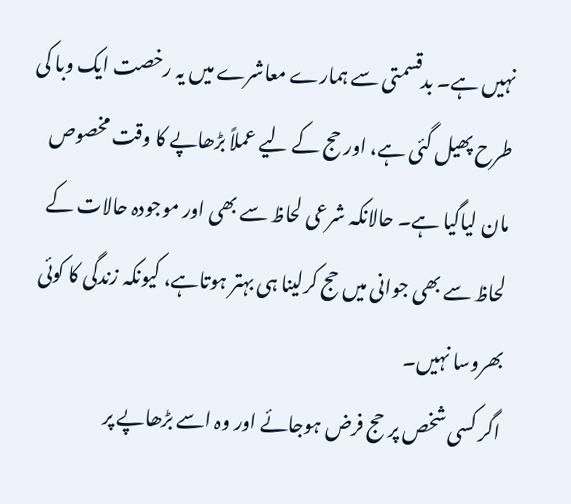نہیں ہے۔ بدقسمتی سے ہمارے معاشرے میں یہ رخصت ایک وبا کی طرح پھیل گئی ہے، اور حج کے لیے عملاً بڑھاپے کا وقت مخصوص مان لیاگیا ہے۔ حالانکہ شرعی لحاظ سے بھی اور موجودہ حالات کے لحاظ سے بھی جوانی میں حج کرلینا ہی بہتر ہوتاہے، کیونکہ زندگی کا کوئی بھروسا نہیں۔
اگر کسی شخص پر حج فرض ہوجائے اور وہ اسے بڑھاپے پر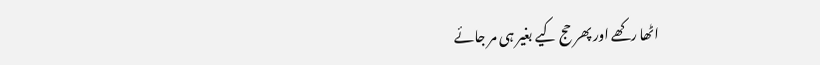اٹھا رکھے اور پھر حج کیے بغیر ہی مر جائے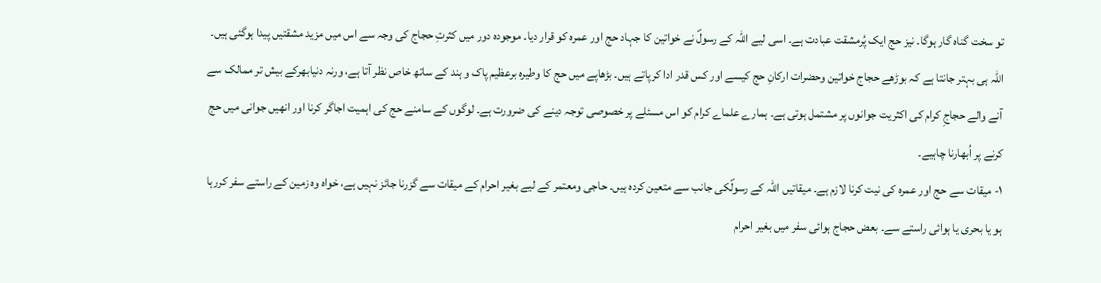تو سخت گناہ گار ہوگا۔ نیز حج ایک پُرمشقت عبادت ہے۔ اسی لیے اللہ کے رسولؐ نے خواتین کا جہاد حج اور عمرہ کو قرار دیا۔ موجودہ دور میں کثرتِ حجاج کی وجہ سے اس میں مزید مشقتیں پیدا ہوگئی ہیں۔ اللہ ہی بہتر جانتا ہے کہ بوڑھے حجاج خواتین وحضرات ارکانِ حج کیسے اور کس قدر ادا کرپاتے ہیں۔ بڑھاپے میں حج کا وطیرہ برعظیم پاک و ہند کے ساتھ خاص نظر آتا ہے، ورنہ دنیابھرکے بیش تر ممالک سے آنے والے حجاجِ کرام کی اکثریت جوانوں پر مشتمل ہوتی ہے۔ ہمارے علماے کرام کو اس مسئلے پر خصوصی توجہ دینے کی ضرورت ہے۔ لوگوں کے سامنے حج کی اہمیت اجاگر کرنا اور انھیں جوانی میں حج کرنے پر اُبھارنا چاہیے۔
۱- میقات سے حج اور عمرہ کی نیت کرنا لازم ہے۔ میقاتیں اللہ کے رسولؐکی جانب سے متعین کردہ ہیں۔ حاجی ومعتمر کے لیے بغیر احرام کے میقات سے گزرنا جائز نہیں ہے، خواہ وہ زمین کے راستے سفر کررہا ہو یا بحری یا ہوائی راستے سے۔ بعض حجاج ہوائی سفر میں بغیر احرام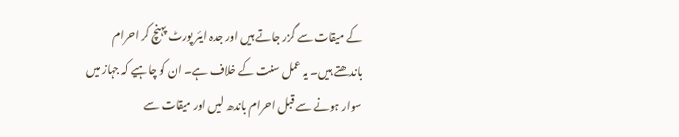کے میقات سے گزر جاتے ہیں اور جدہ ایئر پورٹ پہنچ کر احرام باندھتے ہیں۔ یہ عمل سنت کے خلاف ہے۔ ان کو چاہیے کہ جہاز میں سوار ہونے سے قبل احرام باندھ لیں اور میقات سے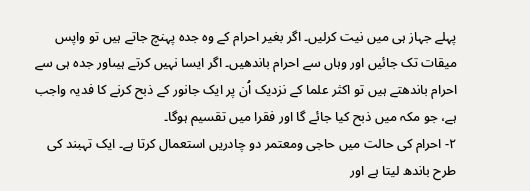پہلے جہاز ہی میں نیت کرلیں۔ اگر بغیر احرام کے وہ جدہ پہنچ جاتے ہیں تو واپس میقات تک جائیں اور وہاں سے احرام باندھیں۔ اگر ایسا نہیں کرتے ہیںاور جدہ ہی سے احرام باندھتے ہیں تو اکثر علما کے نزدیک اُن پر ایک جانور کے ذبح کرنے کا فدیہ واجب ہے، جو مکہ میں ذبح کیا جائے گا اور فقرا میں تقسیم ہوگا۔
۲- احرام کی حالت میں حاجی ومعتمر دو چادریں استعمال کرتا ہے۔ ایک تہبند کی طرح باندھ لیتا ہے اور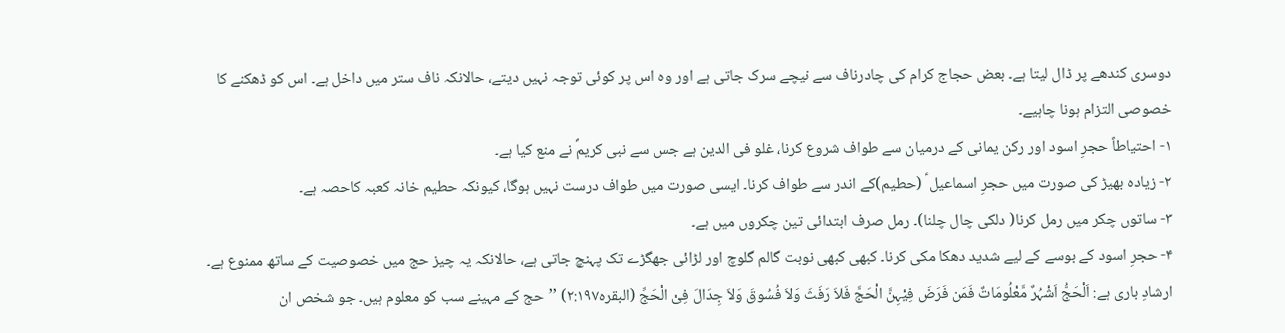دوسری کندھے پر ڈال لیتا ہے۔ بعض حجاج کرام کی چادرناف سے نیچے سرک جاتی ہے اور وہ اس پر کوئی توجہ نہیں دیتے، حالانکہ ناف ستر میں داخل ہے۔ اس کو ڈھکنے کا خصوصی التزام ہونا چاہیے۔
۱- احتیاطاً حجرِ اسود اور رکن یمانی کے درمیان سے طواف شروع کرنا، غلو فی الدین ہے جس سے نبی کریمؐ نے منع کیا ہے۔
۲- زیادہ بھیڑ کی صورت میں حجرِ اسماعیل ؑ (حطیم)کے اندر سے طواف کرنا۔ ایسی صورت میں طواف درست نہیں ہوگا، کیونکہ حطیم خانہ کعبہ کاحصہ ہے۔
۳- ساتوں چکر میں رمل کرنا( دلکی چال چلنا)۔ رمل صرف ابتدائی تین چکروں میں ہے۔
۴- حجرِ اسود کے بوسے کے لیے شدید دھکا مکی کرنا۔ کبھی کبھی نوبت گالم گلوچ اور لڑائی جھگڑے تک پہنچ جاتی ہے، حالانکہ یہ چیز حج میں خصوصیت کے ساتھ ممنوع ہے۔ ارشادِ باری ہے: اَلْحَجُّ اَشْہُرٌ مَّعْلُومَاتٌ فَمَن فَرَضَ فِیْہِنَّ الْحَجَّ فَلاَ رَفَثَ وَلاَ فُسُوقَ وَلاَ جِدَالَ فِیْ الْحَجِّ (البقرہ۲:۱۹۷) ’’حج کے مہینے سب کو معلوم ہیں۔ جو شخص ان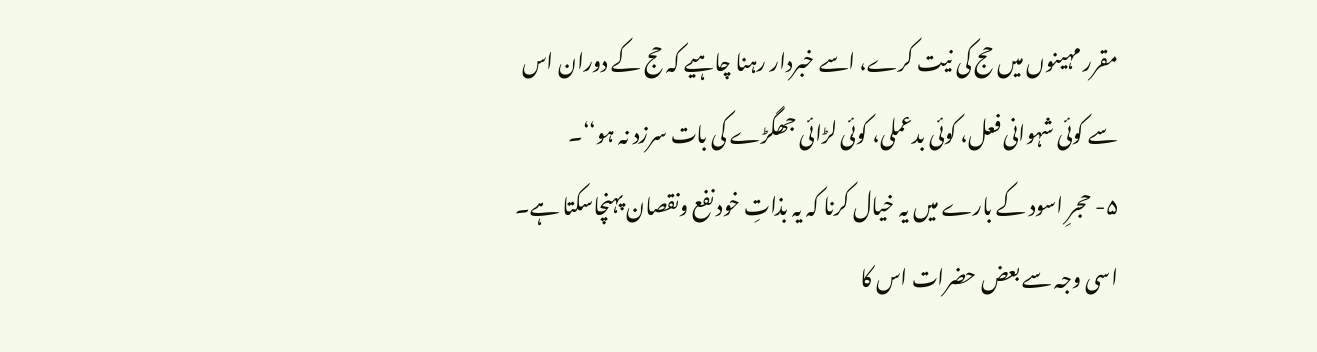مقرر مہینوں میں حج کی نیت کرے، اسے خبردار رہنا چاہیے کہ حج کے دوران اس سے کوئی شہوانی فعل، کوئی بدعملی، کوئی لڑائی جھگڑے کی بات سرزد نہ ہو‘‘۔
۵- حجرِ اسود کے بارے میں یہ خیال کرنا کہ یہ بذاتِ خود نفع ونقصان پہنچاسکتا ہے۔ اسی وجہ سے بعض حضرات اس کا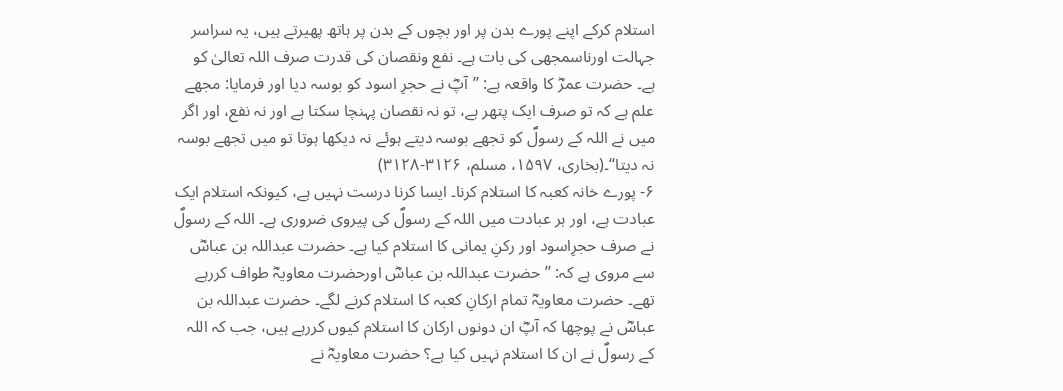استلام کرکے اپنے پورے بدن پر اور بچوں کے بدن پر ہاتھ پھیرتے ہیں، یہ سراسر جہالت اورناسمجھی کی بات ہے۔ نفع ونقصان کی قدرت صرف اللہ تعالیٰ کو ہے۔ حضرت عمرؓ کا واقعہ ہے: ’’آپؓ نے حجرِ اسود کو بوسہ دیا اور فرمایا: مجھے علم ہے کہ تو صرف ایک پتھر ہے، تو نہ نقصان پہنچا سکتا ہے اور نہ نفع، اور اگر میں نے اللہ کے رسولؐ کو تجھے بوسہ دیتے ہوئے نہ دیکھا ہوتا تو میں تجھے بوسہ نہ دیتا‘‘۔(بخاری، ۱۵۹۷، مسلم، ۳۱۲۶-۳۱۲۸)
۶- پورے خانہ کعبہ کا استلام کرنا۔ ایسا کرنا درست نہیں ہے، کیونکہ استلام ایک عبادت ہے، اور ہر عبادت میں اللہ کے رسولؐ کی پیروی ضروری ہے۔ اللہ کے رسولؐ نے صرف حجرِاسود اور رکنِ یمانی کا استلام کیا ہے۔ حضرت عبداللہ بن عباسؓ سے مروی ہے کہ: ’’حضرت عبداللہ بن عباسؓ اورحضرت معاویہؓ طواف کررہے تھے۔ حضرت معاویہؓ تمام ارکانِ کعبہ کا استلام کرنے لگے۔ حضرت عبداللہ بن عباسؓ نے پوچھا کہ آپؓ ان دونوں ارکان کا استلام کیوں کررہے ہیں، جب کہ اللہ کے رسولؐ نے ان کا استلام نہیں کیا ہے؟ حضرت معاویہؓ نے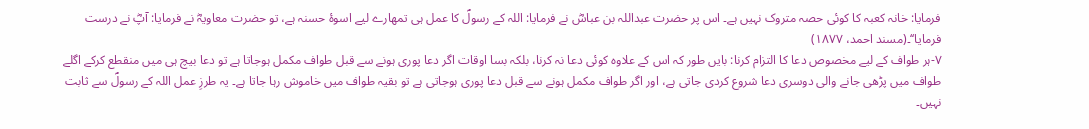فرمایا: خانہ کعبہ کا کوئی حصہ متروک نہیں ہے۔ اس پر حضرت عبداللہ بن عباسؓ نے فرمایا: اللہ کے رسولؐ کا عمل ہی تمھارے لیے اسوۂ حسنہ ہے، تو حضرت معاویہؓ نے فرمایا: آپؓ نے درست فرمایا‘‘۔(مسند احمد، ۱۸۷۷)
۷-ہر طواف کے لیے مخصوص دعا کا التزام کرنا: بایں طور کہ اس کے علاوہ کوئی دعا نہ کرنا، بلکہ بسا اوقات اگر دعا پوری ہونے سے قبل طواف مکمل ہوجاتا ہے تو دعا بیچ ہی میں منقطع کرکے اگلے طواف میں پڑھی جانے والی دوسری دعا شروع کردی جاتی ہے، اور اگر طواف مکمل ہونے سے قبل دعا پوری ہوجاتی ہے تو بقیہ طواف میں خاموش رہا جاتا ہے۔ یہ طرزِ عمل اللہ کے رسولؐ سے ثابت نہیں۔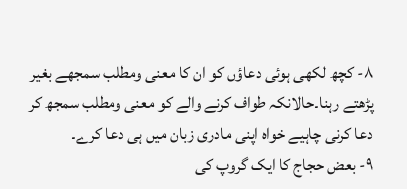۸- کچھ لکھی ہوئی دعاؤں کو ان کا معنی ومطلب سمجھے بغیر پڑھتے رہنا۔حالانکہ طواف کرنے والے کو معنی ومطلب سمجھ کر دعا کرنی چاہیے خواہ اپنی مادری زبان میں ہی دعا کرے۔
۹- بعض حجاج کا ایک گروپ کی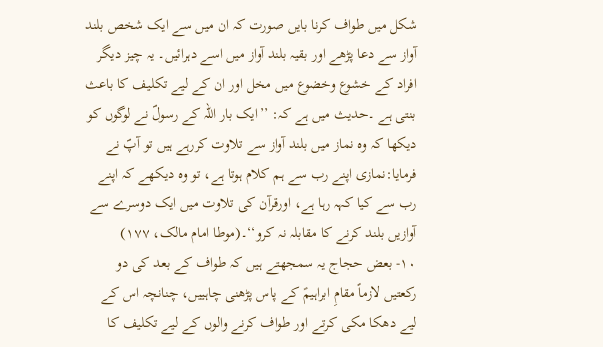شکل میں طواف کرنا بایں صورت کہ ان میں سے ایک شخص بلند آواز سے دعا پڑھے اور بقیہ بلند آواز میں اسے دہرائیں۔ یہ چیز دیگر افراد کے خشوع وخضوع میں مخل اور ان کے لیے تکلیف کا باعث بنتی ہے ۔حدیث میں ہے کہ: ’’ایک بار اللہ کے رسولؐ نے لوگوں کو دیکھا کہ وہ نماز میں بلند آواز سے تلاوت کررہے ہیں تو آپؐ نے فرمایا:نمازی اپنے رب سے ہم کلام ہوتا ہے، تو وہ دیکھے کہ اپنے رب سے کیا کہہ رہا ہے، اورقرآن کی تلاوت میں ایک دوسرے سے آوازیں بلند کرنے کا مقابلہ نہ کرو‘‘۔(موطا امام مالک، ۱۷۷)
۱۰- بعض حجاج یہ سمجھتے ہیں کہ طواف کے بعد کی دو رکعتیں لازماً مقامِ ابراہیمؑ کے پاس پڑھنی چاہییں، چنانچہ اس کے لیے دھکا مکی کرتے اور طواف کرنے والوں کے لیے تکلیف کا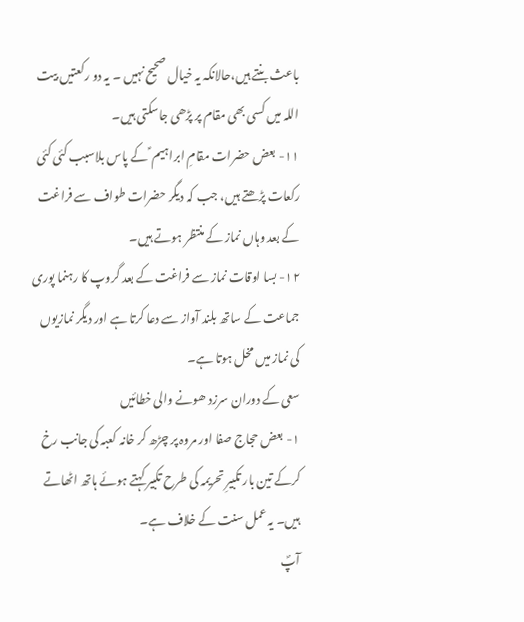باعث بنتے ہیں،حالانکہ یہ خیال صحیح نہیں ۔ یہ دو رکعتیں بیت اللہ میں کسی بھی مقام پر پڑھی جاسکتی ہیں۔
۱۱- بعض حضرات مقامِ ابراہیم ؑ کے پاس بلاسبب کئی کئی رکعات پڑھتے ہیں، جب کہ دیگر حضرات طواف سے فراغت کے بعد وہاں نماز کے منتظر ہوتے ہیں۔
۱۲- بسا اوقات نماز سے فراغت کے بعد گروپ کا رہنما پوری جماعت کے ساتھ بلند آواز سے دعا کرتا ہے اور دیگر نمازیوں کی نماز میں مخل ہوتا ہے۔
سعی کے دوران سرزد ھونے والی خطائیں
۱- بعض حجاج صفا اور مروہ پر چڑھ کر خانہ کعبہ کی جانب رخ کرکے تین بار تکبیرِ تحریمہ کی طرح تکبیر کہتے ہوئے ہاتھ اٹھاتے ہیں۔ یہ عمل سنت کے خلاف ہے۔
آپؐ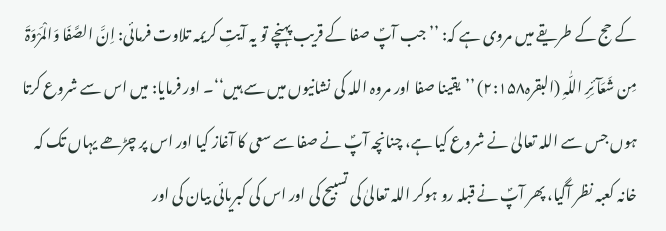کے حج کے طریقے میں مروی ہے کہ: ’’جب آپؐ صفا کے قریب پہنچے تو یہ آیتِ کریمہ تلاوت فرمائی: اِنَّ الصَّفَا وَالْمَرْوَۃَ مِن شَعَآئِرِ اللّٰہِ (البقرہ۲:۱۵۸) ’’یقینا صفا اور مروہ اللہ کی نشانیوں میں سے ہیں‘‘۔ اور فرمایا: میں اس سے شروع کرتا ہوں جس سے اللہ تعالیٰ نے شروع کیا ہے، چنانچہ آپؐ نے صفا سے سعی کا آغاز کیا اور اس پر چڑھے یہاں تک کہ خانہ کعبہ نظر آگیا، پھر آپؐ نے قبلہ رو ہوکر اللہ تعالیٰ کی تسبیح کی اور اس کی کبریائی بیان کی اور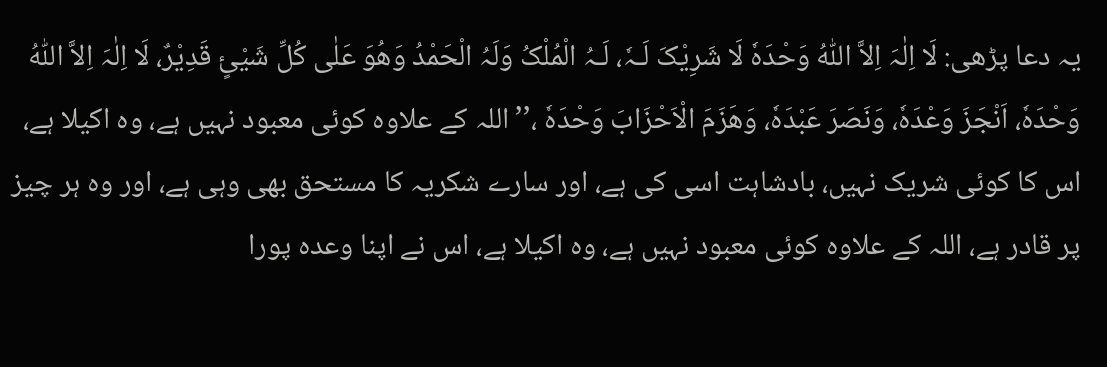یہ دعا پڑھی: لَا اِلٰہَ اِلاَّ اللّٰہُ وَحْدَہٗ لَا شَرِیْکَ لَـہٗ، لَـہُ الْمُلْکُ وَلَہُ الْحَمْدُ وَھُوَ عَلٰی کُلِّ شَیْئٍ قَدِیْرٌ، لَا اِلٰہَ اِلاَّ اللّٰہُ وَحْدَہٗ، اَنْجَزَ وَعْدَہٗ، وَنَصَرَ عَبْدَہٗ، وَھَزَمَ الْاَحْزَابَ وَحْدَہٗ ،’’اللہ کے علاوہ کوئی معبود نہیں ہے، وہ اکیلا ہے، اس کا کوئی شریک نہیں، بادشاہت اسی کی ہے، اور سارے شکریہ کا مستحق بھی وہی ہے، اور وہ ہر چیز پر قادر ہے، اللہ کے علاوہ کوئی معبود نہیں ہے، وہ اکیلا ہے، اس نے اپنا وعدہ پورا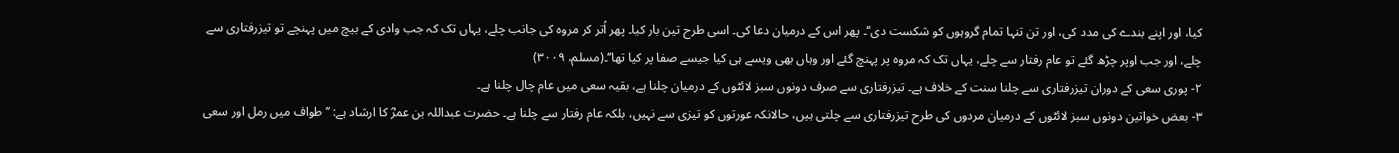کیا، اور اپنے بندے کی مدد کی، اور تن تنہا تمام گروہوں کو شکست دی‘‘۔ پھر اس کے درمیان دعا کی۔ اسی طرح تین بار کیا۔ پھر اُتر کر مروہ کی جانب چلے، یہاں تک کہ جب وادی کے بیچ میں پہنچے تو تیزرفتاری سے چلے، اور جب اوپر چڑھ گئے تو عام رفتار سے چلے، یہاں تک کہ مروہ پر پہنچ گئے اور وہاں بھی ویسے ہی کیا جیسے صفا پر کیا تھا‘‘۔(مسلم، ۳۰۰۹)
۲- پوری سعی کے دوران تیزرفتاری سے چلنا سنت کے خلاف ہے۔ تیزرفتاری سے صرف دونوں سبز لائٹوں کے درمیان چلنا ہے، بقیہ سعی میں عام چال چلنا ہے۔
۳- بعض خواتین دونوں سبز لائٹوں کے درمیان مردوں کی طرح تیزرفتاری سے چلتی ہیں، حالانکہ عورتوں کو تیزی سے نہیں، بلکہ عام رفتار سے چلنا ہے۔ حضرت عبداللہ بن عمرؓ کا ارشاد ہے: ’’طواف میں رمل اور سعی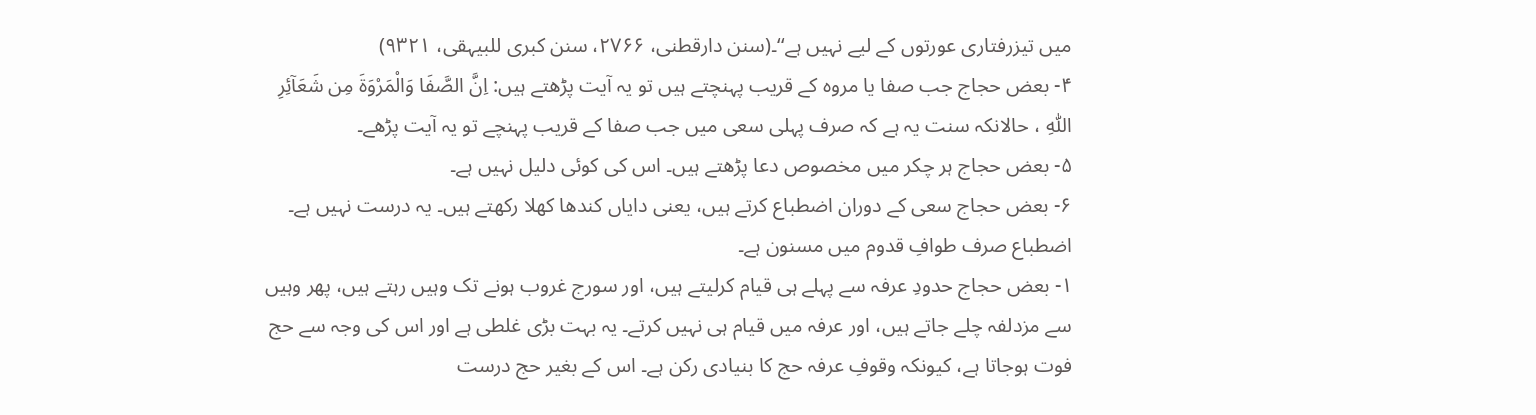میں تیزرفتاری عورتوں کے لیے نہیں ہے‘‘۔(سنن دارقطنی، ۲۷۶۶، سنن کبری للبیہقی، ۹۳۲۱)
۴- بعض حجاج جب صفا یا مروہ کے قریب پہنچتے ہیں تو یہ آیت پڑھتے ہیں: اِنَّ الصَّفَا وَالْمَرْوَۃَ مِن شَعَآئِرِ اللّٰہِ ، حالانکہ سنت یہ ہے کہ صرف پہلی سعی میں جب صفا کے قریب پہنچے تو یہ آیت پڑھے۔
۵- بعض حجاج ہر چکر میں مخصوص دعا پڑھتے ہیں۔ اس کی کوئی دلیل نہیں ہے۔
۶- بعض حجاج سعی کے دوران اضطباع کرتے ہیں، یعنی دایاں کندھا کھلا رکھتے ہیں۔ یہ درست نہیں ہے۔ اضطباع صرف طوافِ قدوم میں مسنون ہے۔
۱- بعض حجاج حدودِ عرفہ سے پہلے ہی قیام کرلیتے ہیں، اور سورج غروب ہونے تک وہیں رہتے ہیں، پھر وہیں سے مزدلفہ چلے جاتے ہیں، اور عرفہ میں قیام ہی نہیں کرتے۔ یہ بہت بڑی غلطی ہے اور اس کی وجہ سے حج فوت ہوجاتا ہے، کیونکہ وقوفِ عرفہ حج کا بنیادی رکن ہے۔ اس کے بغیر حج درست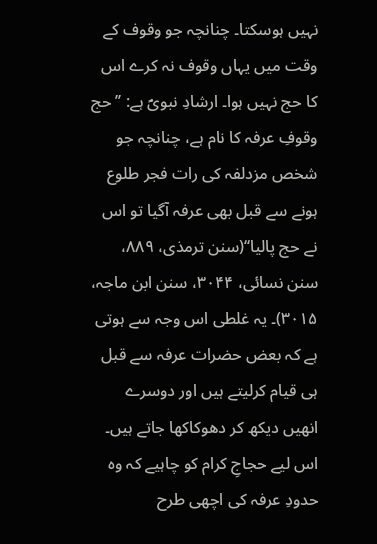نہیں ہوسکتا۔ چنانچہ جو وقوف کے وقت میں یہاں وقوف نہ کرے اس کا حج نہیں ہوا۔ ارشادِ نبویؐ ہے: ’’حج وقوفِ عرفہ کا نام ہے، چنانچہ جو شخص مزدلفہ کی رات فجر طلوع ہونے سے قبل بھی عرفہ آگیا تو اس نے حج پالیا‘‘(سنن ترمذی، ۸۸۹، سنن نسائی، ۳۰۴۴، سنن ابن ماجہ، ۳۰۱۵)۔ یہ غلطی اس وجہ سے ہوتی ہے کہ بعض حضرات عرفہ سے قبل ہی قیام کرلیتے ہیں اور دوسرے انھیں دیکھ کر دھوکاکھا جاتے ہیں۔ اس لیے حجاجِ کرام کو چاہیے کہ وہ حدودِ عرفہ کی اچھی طرح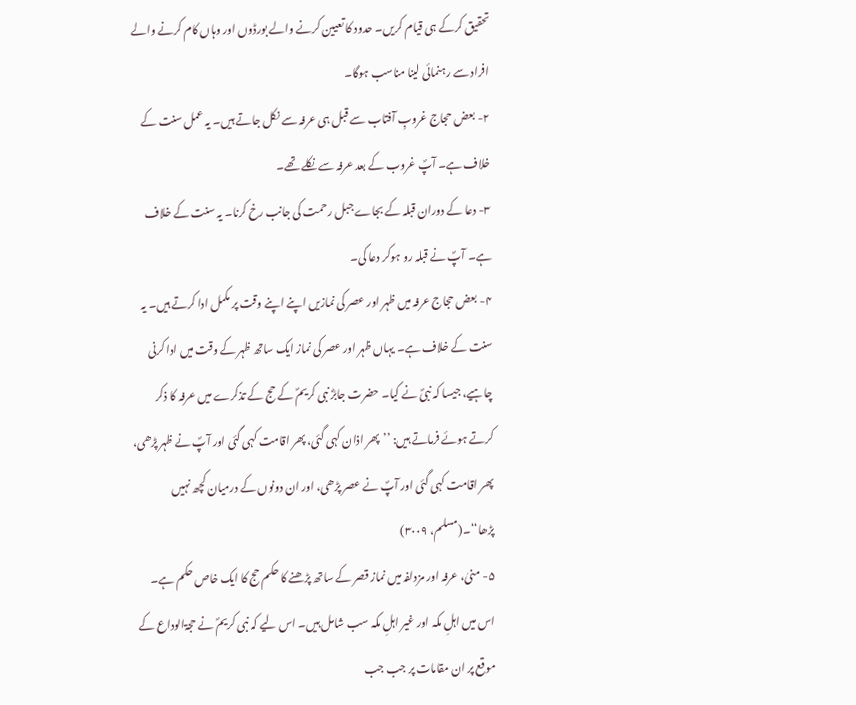تحقیق کرکے ہی قیام کریں۔ حدود کا تعیین کرنے والے بورڈوں اور وہاں کام کرنے والے افراد سے رہنمائی لینا مناسب ہوگا۔
۲- بعض حجاج غروبِ آفتاب سے قبل ہی عرفہ سے نکل جاتے ہیں۔ یہ عمل سنت کے خلاف ہے۔ آپؐ غروب کے بعد عرفہ سے نکلے تھے۔
۳- دعا کے دوران قبلہ کے بجاے جبل رحمت کی جانب رخ کرنا۔ یہ سنت کے خلاف ہے۔ آپؐ نے قبلہ رو ہوکر دعا کی۔
۴- بعض حجاج عرفہ میں ظہر اور عصر کی نمازیں اپنے اپنے وقت پر مکمل ادا کرتے ہیں۔ یہ سنت کے خلاف ہے۔ یہاں ظہر اور عصر کی نماز ایک ساتھ ظہر کے وقت میں ادا کرنی چاہیے، جیسا کہ نبیؐ نے کیا۔ حضرت جابرؓ نبی کریمؐ کے حج کے تذکرے میں عرفہ کا ذکر کرتے ہوئے فرماتے ہیں: ’’پھر اذان کہی گئی، پھر اقامت کہی گئی اور آپؐ نے ظہر پڑھی، پھر اقامت کہی گئی اور آپؐ نے عصر پڑھی، اور ان دونوں کے درمیان کچھ نہیں پڑھا‘‘۔(مسلم، ۳۰۰۹)
۵- منیٰ، عرفہ اور مزدلفہ میں نماز قصر کے ساتھ پڑھنے کا حکم حج کا ایک خاص حکم ہے۔ اس میں اہلِ مکہ اور غیر اہلِ مکہ سب شامل ہیں۔ اس لیے کہ نبی کریمؐ نے حجۃالوداع کے موقع پر ان مقامات پر جب جب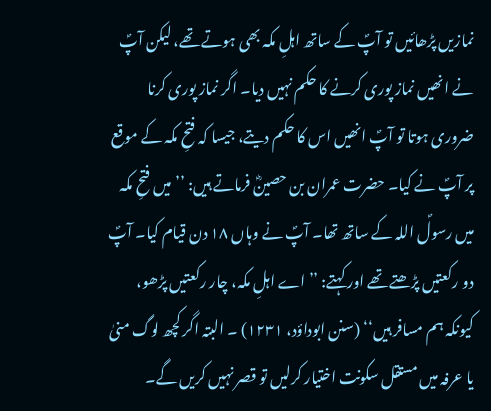نمازیں پڑھائیں تو آپؐ کے ساتھ اہلِ مکہ بھی ہوتے تھے، لیکن آپؐ نے انھیں نماز پوری کرنے کا حکم نہیں دیا۔ اگر نماز پوری کرنا ضروری ہوتا تو آپؐ انھیں اس کا حکم دیتے، جیسا کہ فتحِ مکہ کے موقع پر آپؐ نے کیا۔ حضرت عمران بن حصینؓ فرماتے ہیں: ’’میں فتحِ مکہ میں رسولؐ اللہ کے ساتھ تھا۔ آپؐ نے وہاں ۱۸ دن قیام کیا۔ آپؐ دو رکعتیں پڑھتے تھے اور کہتے: ’’اے اہلِ مکہ، چار رکعتیں پڑھو، کیونکہ ہم مسافر ہیں‘‘ (سنن ابوداؤد، ۱۲۳۱) ۔ البتہ اگر کچھ لوگ منیٰ یا عرفہ میں مستقل سکونت اختیار کرلیں تو قصر نہیں کریں گے۔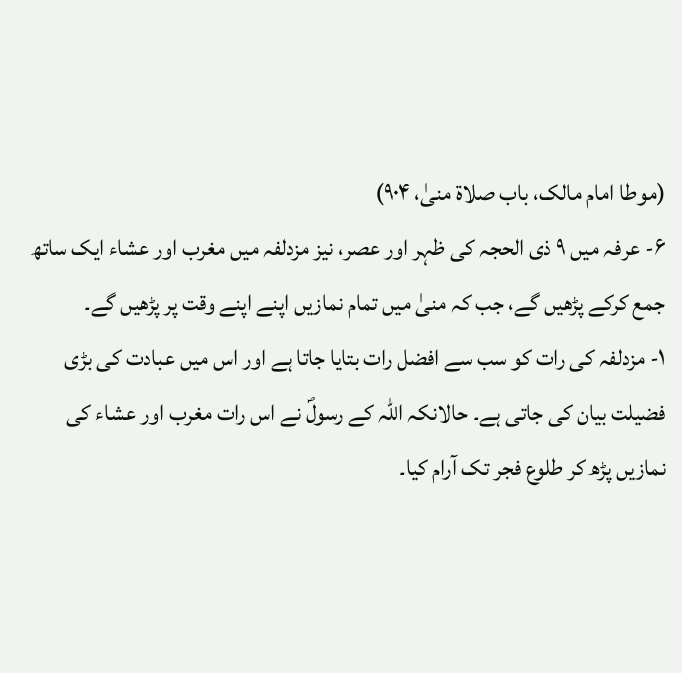(موطا امام مالک، باب صلاۃ منیٰ، ۹۰۴)
۶- عرفہ میں ۹ ذی الحجہ کی ظہر اور عصر، نیز مزدلفہ میں مغرب اور عشاء ایک ساتھ جمع کرکے پڑھیں گے، جب کہ منیٰ میں تمام نمازیں اپنے اپنے وقت پر پڑھیں گے۔
۱- مزدلفہ کی رات کو سب سے افضل رات بتایا جاتا ہے اور اس میں عبادت کی بڑی فضیلت بیان کی جاتی ہے۔ حالانکہ اللہ کے رسولؐ نے اس رات مغرب اور عشاء کی نمازیں پڑھ کر طلوع فجر تک آرام کیا۔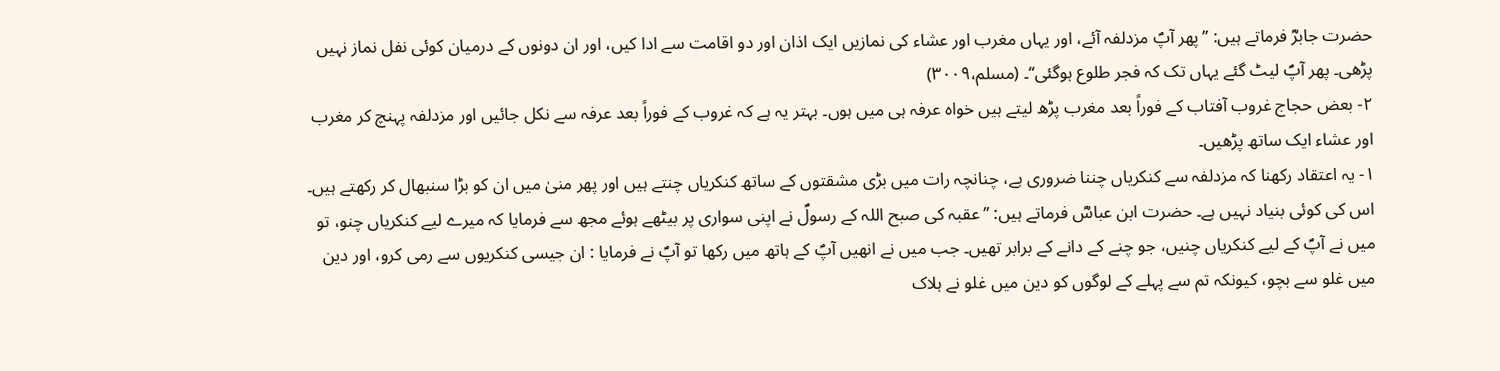حضرت جابرؓ فرماتے ہیں: ’’پھر آپؐ مزدلفہ آئے، اور یہاں مغرب اور عشاء کی نمازیں ایک اذان اور دو اقامت سے ادا کیں، اور ان دونوں کے درمیان کوئی نفل نماز نہیں پڑھی۔ پھر آپؐ لیٹ گئے یہاں تک کہ فجر طلوع ہوگئی‘‘۔ (مسلم،۳۰۰۹)
۲- بعض حجاج غروب آفتاب کے فوراً بعد مغرب پڑھ لیتے ہیں خواہ عرفہ ہی میں ہوں۔ بہتر یہ ہے کہ غروب کے فوراً بعد عرفہ سے نکل جائیں اور مزدلفہ پہنچ کر مغرب اور عشاء ایک ساتھ پڑھیں۔
۱- یہ اعتقاد رکھنا کہ مزدلفہ سے کنکریاں چننا ضروری ہے، چنانچہ رات میں بڑی مشقتوں کے ساتھ کنکریاں چنتے ہیں اور پھر منیٰ میں ان کو بڑا سنبھال کر رکھتے ہیں۔ اس کی کوئی بنیاد نہیں ہے۔ حضرت ابن عباسؓ فرماتے ہیں: ’’عقبہ کی صبح اللہ کے رسولؐ نے اپنی سواری پر بیٹھے ہوئے مجھ سے فرمایا کہ میرے لیے کنکریاں چنو، تو میں نے آپؐ کے لیے کنکریاں چنیں، جو چنے کے دانے کے برابر تھیں۔ جب میں نے انھیں آپؐ کے ہاتھ میں رکھا تو آپؐ نے فرمایا : ان جیسی کنکریوں سے رمی کرو، اور دین میں غلو سے بچو، کیونکہ تم سے پہلے کے لوگوں کو دین میں غلو نے ہلاک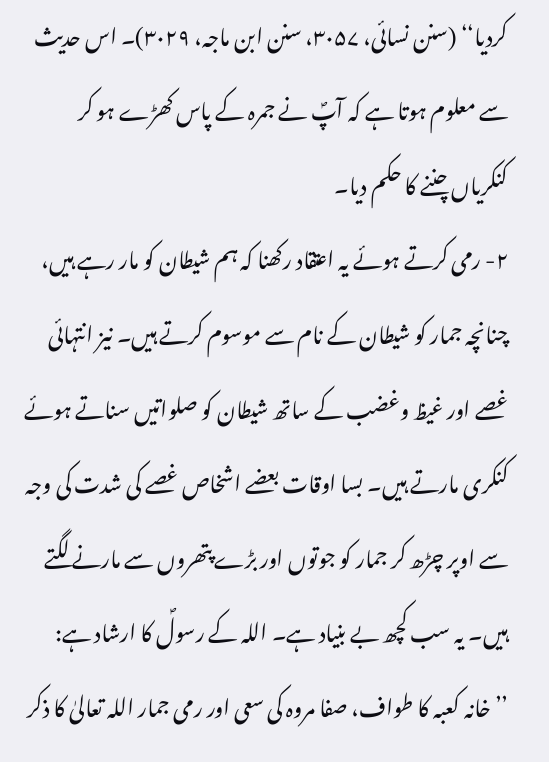کردیا‘‘ (سنن نسائی، ۳۰۵۷، سنن ابن ماجہ، ۳۰۲۹)۔ اس حدیث سے معلوم ہوتا ہے کہ آپؐ نے جمرہ کے پاس کھڑے ہو کر کنکریاں چننے کا حکم دیا۔
۲- رمی کرتے ہوئے یہ اعتقاد رکھنا کہ ہم شیطان کو مار رہے ہیں، چنانچہ جمار کو شیطان کے نام سے موسوم کرتے ہیں۔ نیز انتہائی غصے اور غیظ وغضب کے ساتھ شیطان کو صلواتیں سناتے ہوئے کنکری مارتے ہیں۔ بسا اوقات بعضے اشخاص غصے کی شدت کی وجہ سے اوپر چڑھ کر جمار کو جوتوں اور بڑے پتھروں سے مارنے لگتے ہیں۔ یہ سب کچھ بے بنیاد ہے۔ اللہ کے رسولؐ کا ارشاد ہے: ’’خانہ کعبہ کا طواف، صفا مروہ کی سعی اور رمی جمار اللہ تعالیٰ کا ذکر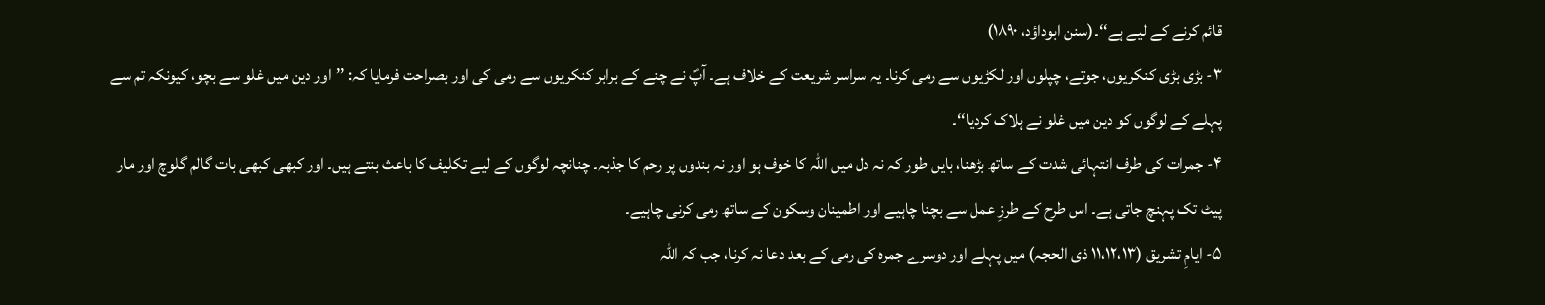قائم کرنے کے لیے ہے‘‘۔(سنن ابوداؤد، ۱۸۹۰)
۳- بڑی بڑی کنکریوں، جوتے، چپلوں اور لکڑیوں سے رمی کرنا۔ یہ سراسر شریعت کے خلاف ہے۔ آپؐ نے چنے کے برابر کنکریوں سے رمی کی اور بصراحت فرمایا کہ: ’’اور دین میں غلو سے بچو، کیونکہ تم سے پہلے کے لوگوں کو دین میں غلو نے ہلاک کردیا‘‘۔
۴- جمرات کی طرف انتہائی شدت کے ساتھ بڑھنا، بایں طور کہ نہ دل میں اللہ کا خوف ہو اور نہ بندوں پر رحم کا جذبہ۔ چنانچہ لوگوں کے لیے تکلیف کا باعث بنتے ہیں۔ اور کبھی کبھی بات گالم گلوچ اور مار پیٹ تک پہنچ جاتی ہے۔ اس طرح کے طرزِ عمل سے بچنا چاہیے اور اطمینان وسکون کے ساتھ رمی کرنی چاہیے۔
۵- ایامِ تشریق (۱۱،۱۲،۱۳ ذی الحجہ) میں پہلے اور دوسرے جمرہ کی رمی کے بعد دعا نہ کرنا، جب کہ اللہ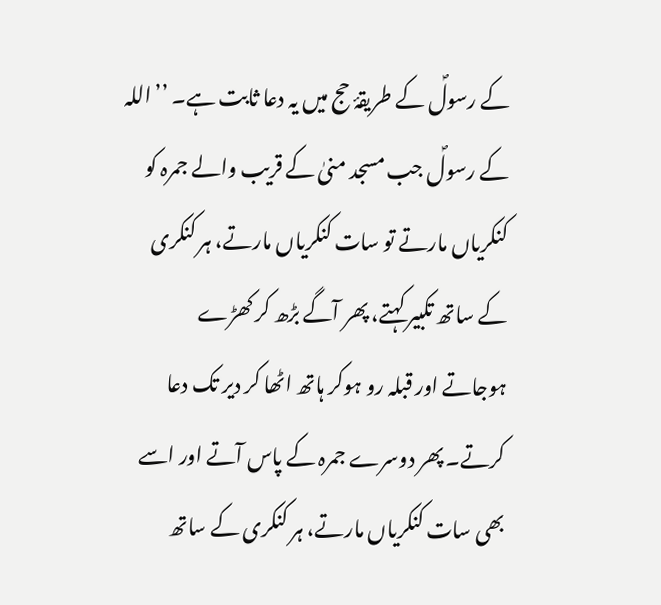کے رسولؐ کے طریقۂ حج میں یہ دعا ثابت ہے۔ ’’اللہ کے رسولؐ جب مسجد منیٰ کے قریب والے جمرہ کو کنکریاں مارتے تو سات کنکریاں مارتے، ہر کنکری کے ساتھ تکبیر کہتے، پھر آگے بڑھ کر کھڑے ہوجاتے اور قبلہ رو ہوکر ہاتھ اٹھا کر دیر تک دعا کرتے۔ پھر دوسرے جمرہ کے پاس آتے اور اسے بھی سات کنکریاں مارتے، ہر کنکری کے ساتھ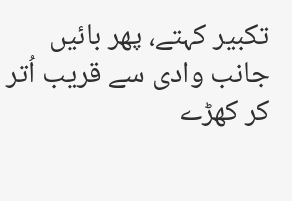تکبیر کہتے، پھر بائیں جانب وادی سے قریب اُتر کر کھڑے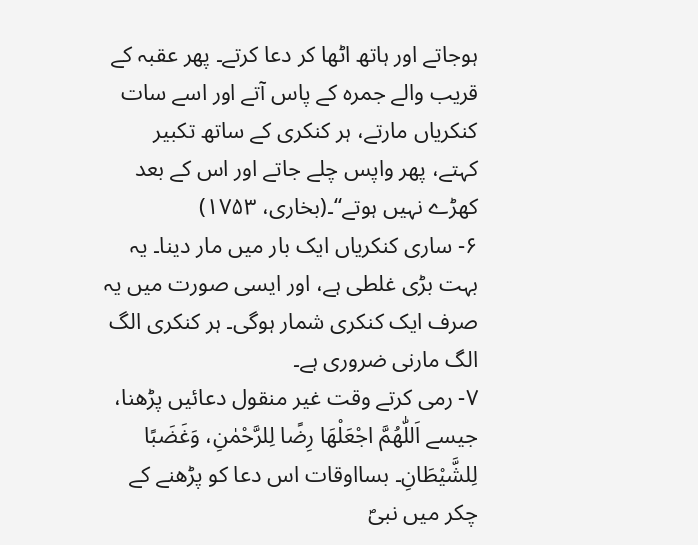ہوجاتے اور ہاتھ اٹھا کر دعا کرتے۔ پھر عقبہ کے قریب والے جمرہ کے پاس آتے اور اسے سات کنکریاں مارتے، ہر کنکری کے ساتھ تکبیر کہتے، پھر واپس چلے جاتے اور اس کے بعد کھڑے نہیں ہوتے‘‘۔(بخاری، ۱۷۵۳)
۶- ساری کنکریاں ایک بار میں مار دینا۔ یہ بہت بڑی غلطی ہے، اور ایسی صورت میں یہ صرف ایک کنکری شمار ہوگی۔ ہر کنکری الگ الگ مارنی ضروری ہے۔
۷- رمی کرتے وقت غیر منقول دعائیں پڑھنا، جیسے اَللّٰھُمَّ اجْعَلْھَا رِضًا لِلرَّحْمٰنِ، وَغَضَبًا لِلشَّیْطَانِ۔ بسااوقات اس دعا کو پڑھنے کے چکر میں نبیؐ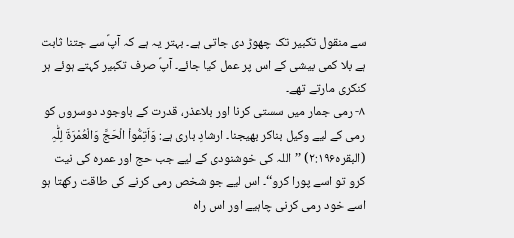سے منقول تکبیر تک چھوڑ دی جاتی ہے۔ بہتر یہ ہے کہ آپؐ سے جتنا ثابت ہے بلا کمی بیشی کے اس پر عمل کیا جائے۔ آپؐ صرف تکبیر کہتے ہوئے ہر کنکری مارتے تھے۔
۸- رمی جمار میں سستی کرنا اور بلاعذر، قدرت کے باوجود دوسروں کو رمی کے لیے وکیل بناکر بھیجنا۔ ارشادِ باری ہے: وَاَتِمُّواْ الْحَجَّ وَالْعُمْرَۃَ لِلّٰہِ (البقرہ۲:۱۹۶) ’’اللہ کی خوشنودی کے لیے جب حج اور عمرہ کی نیت کرو تو اسے پورا کرو‘‘۔ اس لیے جو شخص رمی کرنے کی طاقت رکھتا ہو اسے خود رمی کرنی چاہیے اور اس راہ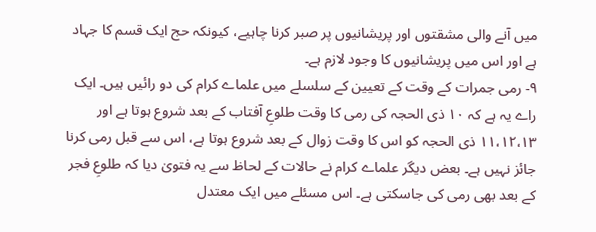میں آنے والی مشقتوں اور پریشانیوں پر صبر کرنا چاہیے، کیونکہ حج ایک قسم کا جہاد ہے اور اس میں پریشانیوں کا وجود لازم ہے۔
۹- رمی جمرات کے وقت کے تعیین کے سلسلے میں علماے کرام کی دو رائیں ہیں۔ ایک راے یہ ہے کہ ۱۰ ذی الحجہ کی رمی کا وقت طلوعِ آفتاب کے بعد شروع ہوتا ہے اور ۱۱،۱۲،۱۳ ذی الحجہ کو اس کا وقت زوال کے بعد شروع ہوتا ہے، اس سے قبل رمی کرنا جائز نہیں ہے۔ بعض دیگر علماے کرام نے حالات کے لحاظ سے یہ فتویٰ دیا کہ طلوعِ فجر کے بعد بھی رمی کی جاسکتی ہے۔ اس مسئلے میں ایک معتدل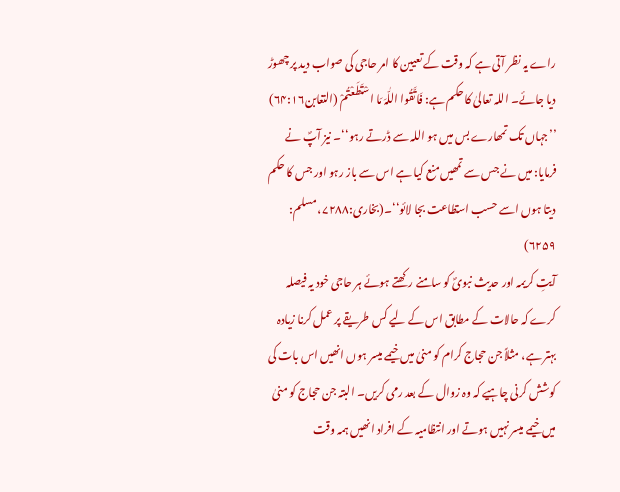راے یہ نظر آتی ہے کہ وقت کے تعیین کا امر حاجی کی صواب دید پر چھوڑ دیا جائے۔ اللہ تعالیٰ کا حکم ہے: فَاتَّقُوا اللّٰہَ مَا اسْتَطَعْتُمْ (التغابن۶۴:۱۶) ’’جہاں تک تمھارے بس میں ہو اللہ سے ڈرتے رہو‘‘۔ نیز آپؐ نے فرمایا: میں نے جس سے تمھیں منع کیا ہے اس سے باز رہو اور جس کا حکم دیتا ہوں اسے حسب استطاعت بجا لائو‘‘۔(بخاری:۷۲۸۸، مسلم: ۶۲۵۹)
آیتِ کریمہ اور حدیث نبویؐ کو سامنے رکھتے ہوئے ہر حاجی خود یہ فیصلہ کرے کہ حالات کے مطابق اس کے لیے کس طریقے پر عمل کرنا زیادہ بہتر ہے، مثلاً جن حجاج کرام کو منیٰ میں خیمے میسر ہوں انھیں اس بات کی کوشش کرنی چاہیے کہ وہ زوال کے بعد رمی کریں۔ البتہ جن حجاج کو منیٰ میں خیمے میسر نہیں ہوتے اور انتظامیہ کے افراد انھیں ہمہ وقت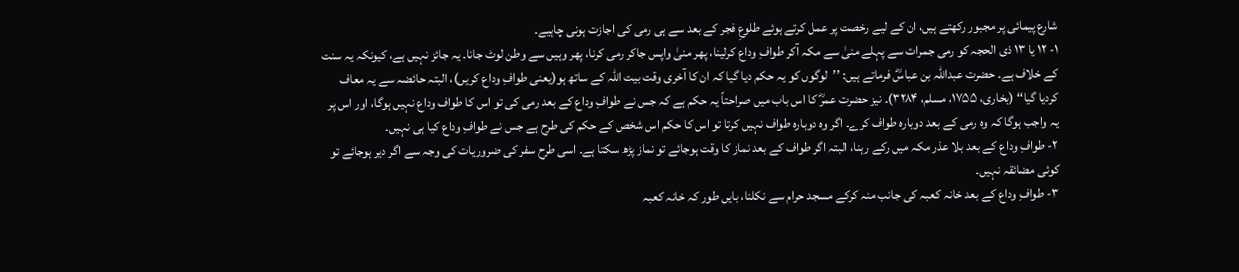شارع پیمائی پر مجبور رکھتے ہیں، ان کے لیے رخصت پر عمل کرتے ہوئے طلوعِ فجر کے بعد سے ہی رمی کی اجازت ہونی چاہیے۔
۱- ۱۲ یا ۱۳ ذی الحجہ کو رمی جمرات سے پہلے منیٰ سے مکہ آکر طوافِ وداع کرلینا، پھر منیٰ واپس جاکر رمی کرنا، پھر وہیں سے وطن لوٹ جانا۔ یہ جائز نہیں ہے، کیونکہ یہ سنت کے خلاف ہے۔ حضرت عبداللہ بن عباسؓ فرماتے ہیں: ’’لوگوں کو یہ حکم دیا گیا کہ ان کا آخری وقت بیت اللہ کے ساتھ ہو(یعنی طوافِ وداع کریں)، البتہ حائضہ سے یہ معاف کردیا گیا‘‘ (بخاری، ۱۷۵۵، مسلم، ۳۲۸۴)۔ نیز حضرت عمرؓ کا اس باب میں صراحتاً یہ حکم ہے کہ جس نے طوافِ وداع کے بعد رمی کی تو اس کا طواف وداع نہیں ہوگا، اور اس پر یہ واجب ہوگا کہ وہ رمی کے بعد دوبارہ طواف کرے۔ اگر وہ دوبارہ طواف نہیں کرتا تو اس کا حکم اس شخص کے حکم کی طرح ہے جس نے طوافِ وداع کیا ہی نہیں۔
۲- طوافِ وداع کے بعد بلا عذر مکہ میں رکے رہنا، البتہ اگر طواف کے بعد نماز کا وقت ہوجائے تو نماز پڑھ سکتا ہے۔ اسی طرح سفر کی ضروریات کی وجہ سے اگر دیر ہوجائے تو کوئی مضائقہ نہیں۔
۳- طوافِ وداع کے بعد خانہ کعبہ کی جانب منہ کرکے مسجد حرام سے نکلنا، بایں طور کہ خانہ کعبہ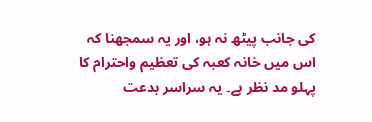کی جانب پیٹھ نہ ہو، اور یہ سمجھنا کہ اس میں خانہ کعبہ کی تعظیم واحترام کا پہلو مد نظر ہے۔ یہ سراسر بدعت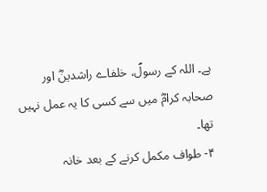ہے۔ اللہ کے رسولؐ، خلفاے راشدینؓ اور صحابہ کرامؓ میں سے کسی کا یہ عمل نہیں تھا۔
۴- طواف مکمل کرنے کے بعد خانہ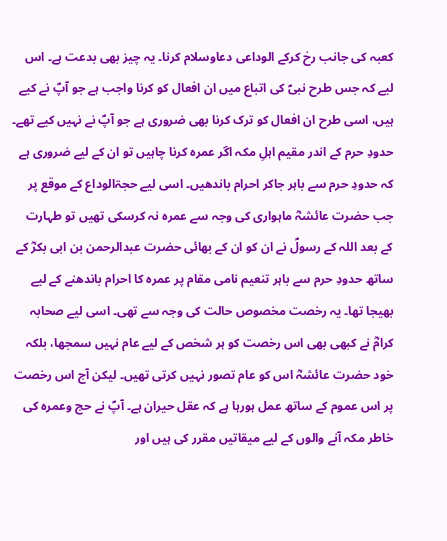کعبہ کی جانب رخ کرکے الوداعی دعاوسلام کرنا۔ یہ چیز بھی بدعت ہے۔ اس لیے کہ جس طرح نبیؐ کی اتباع میں ان افعال کو کرنا واجب ہے جو آپؐ نے کیے ہیں، اسی طرح ان افعال کو ترک کرنا بھی ضروری ہے جو آپؐ نے نہیں کیے تھے۔
حدودِ حرم کے اندر مقیم اہلِ مکہ اگر عمرہ کرنا چاہیں تو ان کے لیے ضروری ہے کہ حدودِ حرم سے باہر جاکر احرام باندھیں۔ اسی لیے حجۃالوداع کے موقع پر جب حضرت عائشہؓ ماہواری کی وجہ سے عمرہ نہ کرسکی تھیں تو طہارت کے بعد اللہ کے رسولؐ نے ان کو ان کے بھائی حضرت عبدالرحمن بن ابی بکرؓ کے ساتھ حدودِ حرم سے باہر تنعیم نامی مقام پر عمرہ کا احرام باندھنے کے لیے بھیجا تھا۔ یہ رخصت مخصوص حالت کی وجہ سے تھی۔ اسی لیے صحابہ کرامؓ نے کبھی بھی اس رخصت کو ہر شخص کے لیے عام نہیں سمجھا، بلکہ خود حضرت عائشہؓ اس کو عام تصور نہیں کرتی تھیں۔ لیکن آج اس رخصت پر اس عموم کے ساتھ عمل ہورہا ہے کہ عقل حیران ہے۔ آپؐ نے حج وعمرہ کی خاطر مکہ آنے والوں کے لیے میقاتیں مقرر کی ہیں اور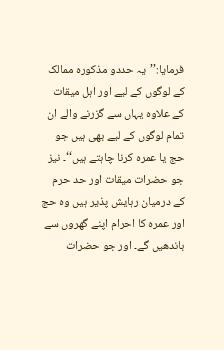فرمایا:’’یہ حددو مذکورہ ممالک کے لوگوں کے لیے اور اہل میقات کے علاوہ یہاں سے گزرنے والے ان تمام لوگوں کے لیے بھی ہیں جو حج یا عمرہ کرنا چاہتے ہیں‘‘۔ نیز جو حضرات میقات اور حد حرم کے درمیان رہایش پذیر ہیں وہ حج اور عمرہ کا احرام اپنے گھروں سے باندھیں گے۔ اور جو حضرات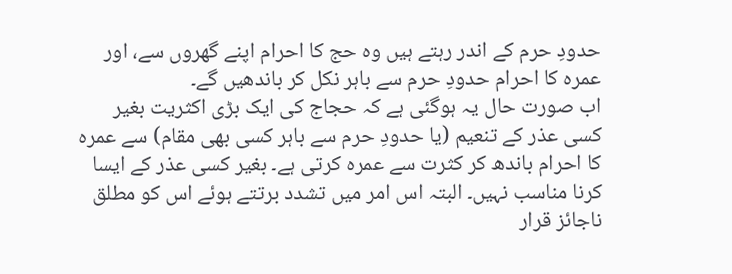حدودِ حرم کے اندر رہتے ہیں وہ حج کا احرام اپنے گھروں سے، اور عمرہ کا احرام حدودِ حرم سے باہر نکل کر باندھیں گے۔
اب صورت حال یہ ہوگئی ہے کہ حجاج کی ایک بڑی اکثریت بغیر کسی عذر کے تنعیم (یا حدودِ حرم سے باہر کسی بھی مقام) سے عمرہ کا احرام باندھ کر کثرت سے عمرہ کرتی ہے۔ بغیر کسی عذر کے ایسا کرنا مناسب نہیں۔ البتہ اس امر میں تشدد برتتے ہوئے اس کو مطلق ناجائز قرار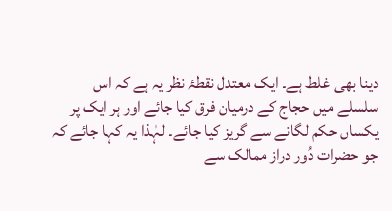دینا بھی غلط ہے۔ ایک معتدل نقطۂ نظر یہ ہے کہ اس سلسلے میں حجاج کے درمیان فرق کیا جائے اور ہر ایک پر یکساں حکم لگانے سے گریز کیا جائے۔ لہٰذا یہ کہا جائے کہ جو حضرات دُور دراز ممالک سے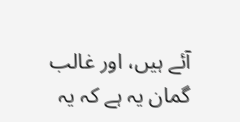آئے ہیں، اور غالب گمان یہ ہے کہ یہ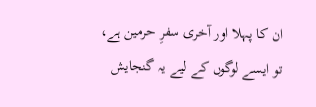ان کا پہلا اور آخری سفرِ حرمین ہے، تو ایسے لوگوں کے لیے یہ گنجایش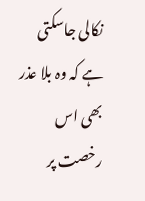نکالی جاسکتی ہے کہ وہ بلا عذر بھی اس رخصت پر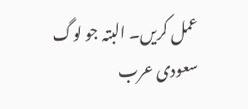عمل کریں۔ البتہ جو لوگ سعودی عرب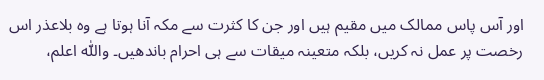اور آس پاس ممالک میں مقیم ہیں اور جن کا کثرت سے مکہ آنا ہوتا ہے وہ بلاعذر اس رخصت پر عمل نہ کریں، بلکہ متعینہ میقات سے ہی احرام باندھیں۔ واللّٰہ اعلم،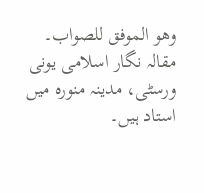وھو الموفق للصواب۔
مقالہ نگار اسلامی یونی ورسٹی، مدینہ منورہ میں استاد ہیں۔